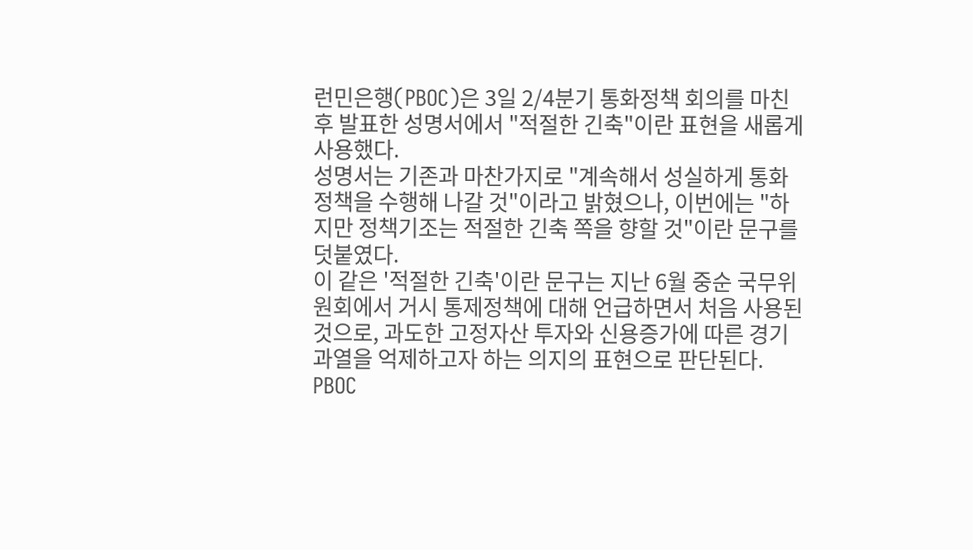런민은행(PBOC)은 3일 2/4분기 통화정책 회의를 마친 후 발표한 성명서에서 "적절한 긴축"이란 표현을 새롭게 사용했다.
성명서는 기존과 마찬가지로 "계속해서 성실하게 통화정책을 수행해 나갈 것"이라고 밝혔으나, 이번에는 "하지만 정책기조는 적절한 긴축 쪽을 향할 것"이란 문구를 덧붙였다.
이 같은 '적절한 긴축'이란 문구는 지난 6월 중순 국무위원회에서 거시 통제정책에 대해 언급하면서 처음 사용된 것으로, 과도한 고정자산 투자와 신용증가에 따른 경기 과열을 억제하고자 하는 의지의 표현으로 판단된다.
PBOC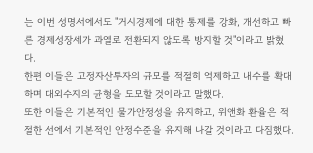는 이번 성명서에서도 "거시경제에 대한 통제를 강화, 개선하고 빠른 경제성장세가 과열로 전환되지 않도록 방지할 것"이라고 밝혔다.
한편 이들은 고정자산투자의 규모를 적절히 억제하고 내수를 확대하며 대외수지의 균형을 도모할 것이라고 말했다.
또한 이들은 기본적인 물가안정성을 유지하고, 위앤화 환율은 적절한 선에서 기본적인 안정수준을 유지해 나갈 것이라고 다짐했다.